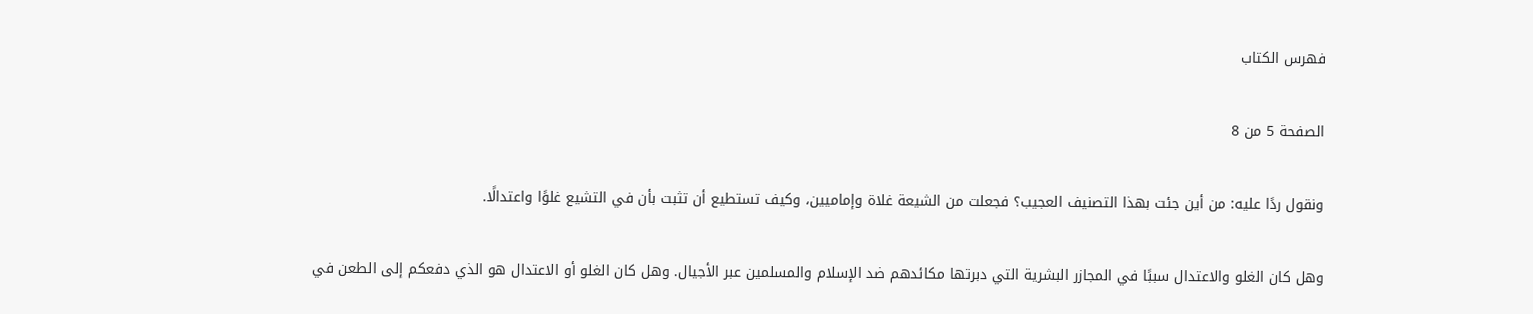فهرس الكتاب

الصفحة 5 من 8

ونقول ردًا عليه: من أين جئت بهذا التصنيف العجيب؟ فجعلت من الشيعة غلاة وإماميين، وكيف تستطيع أن تثبت بأن في التشيع غلوًا واعتدالًا.

وهل كان الغلو والاعتدال سببًا في المجازر البشرية التي دبرتها مكائدهم ضد الإسلام والمسلمين عبر الأجيال. وهل كان الغلو أو الاعتدال هو الذي دفعكم إلى الطعن في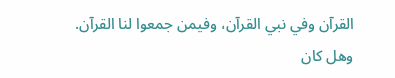القرآن وفي نبي القرآن، وفيمن جمعوا لنا القرآن. وهل كان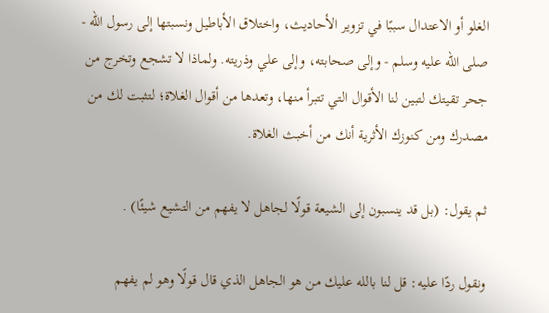الغلو أو الاعتدال سببًا في تزوير الأحاديث، واختلاق الأباطيل ونسبتها إلى رسول الله - صلى الله عليه وسلم - وإلى صحابته، وإلى علي وذريته. ولماذا لا تشجع وتخرج من جحر تقيتك لتبين لنا الأقوال التي تتبرأ منها، وتعدها من أقوال الغلاة؛ لتثبت لك من مصدرك ومن كنوزك الأثرية أنك من أخبث الغلاة.

ثم يقول: (بل قد ينسبون إلى الشيعة قولًا لجاهل لا يفهم من التشيع شيئًا) .

ونقول ردًا عليه: قل لنا بالله عليك من هو الجاهل الذي قال قولًا وهو لم يفهم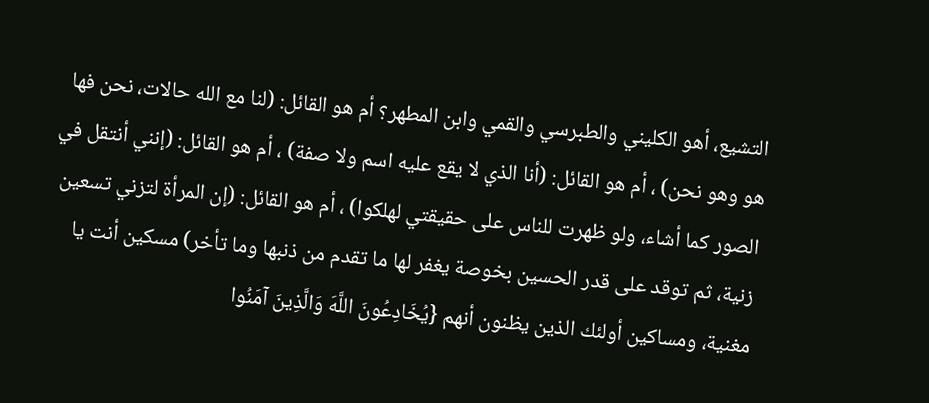التشيع، أهو الكليني والطبرسي والقمي وابن المطهر؟ أم هو القائل: (لنا مع الله حالات، نحن فها هو وهو نحن) ، أم هو القائل: (أنا الذي لا يقع عليه اسم ولا صفة) ، أم هو القائل: (إنني أنتقل في الصور كما أشاء، ولو ظهرت للناس على حقيقتي لهلكوا) ، أم هو القائل: (إن المرأة لتزني تسعين زنية، ثم توقد على قدر الحسين بخوصة يغفر لها ما تقدم من ذنبها وما تأخر) مسكين أنت يا مغنية، ومساكين أولئك الذين يظنون أنهم {يُخَادِعُونَ اللَّهَ وَالَّذِينَ آمَنُوا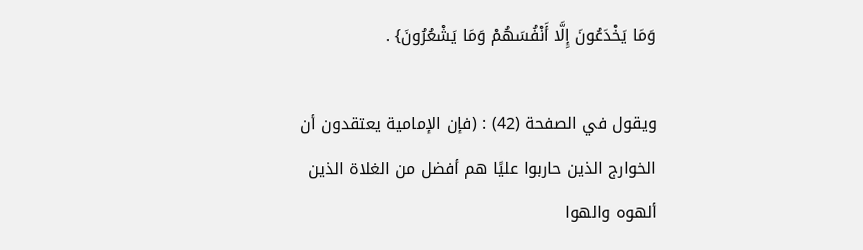وَمَا يَخْدَعُونَ إِلَّا أَنْفُسَهُمْ وَمَا يَشْعُرُونَ} .

ويقول في الصفحة (42) : (فإن الإمامية يعتقدون أن الخوارج الذين حاربوا عليًا هم أفضل من الغلاة الذين ألهوه والهوا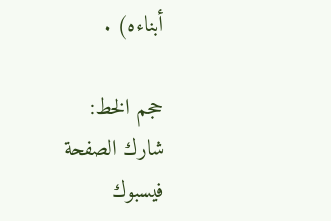أبناءه) .

حجم الخط:
شارك الصفحة
فيسبوك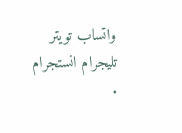واتساب تويتر تليجرام انستجرام
.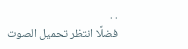. .
فضلًا انتظر تحميل الصوت